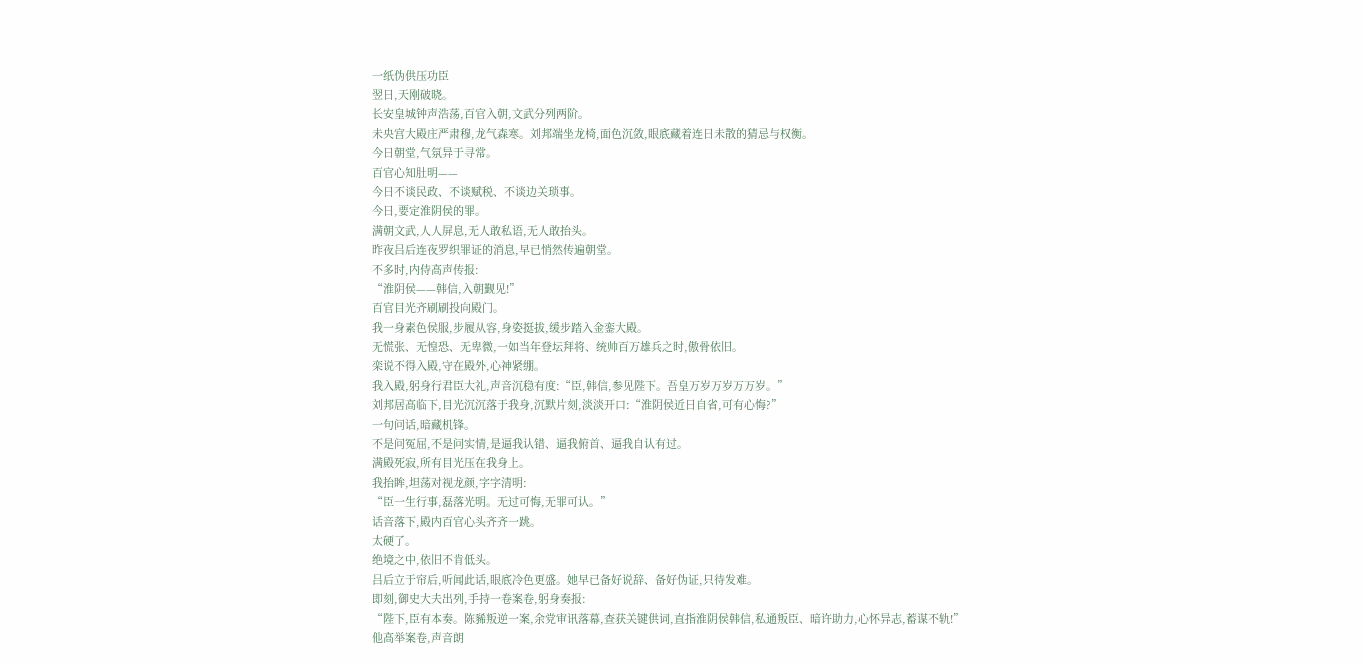一纸伪供压功臣
翌日,天刚破晓。
长安皇城钟声浩荡,百官入朝,文武分列两阶。
未央宫大殿庄严肃穆,龙气森寒。刘邦端坐龙椅,面色沉敛,眼底藏着连日未散的猜忌与权衡。
今日朝堂,气氛异于寻常。
百官心知肚明——
今日不谈民政、不谈赋税、不谈边关琐事。
今日,要定淮阴侯的罪。
满朝文武,人人屏息,无人敢私语,无人敢抬头。
昨夜吕后连夜罗织罪证的消息,早已悄然传遍朝堂。
不多时,内侍高声传报:
“淮阴侯——韩信,入朝觐见!”
百官目光齐刷刷投向殿门。
我一身素色侯服,步履从容,身姿挺拔,缓步踏入金銮大殿。
无慌张、无惶恐、无卑微,一如当年登坛拜将、统帅百万雄兵之时,傲骨依旧。
栾说不得入殿,守在殿外,心神紧绷。
我入殿,躬身行君臣大礼,声音沉稳有度:“臣,韩信,参见陛下。吾皇万岁万岁万万岁。”
刘邦居高临下,目光沉沉落于我身,沉默片刻,淡淡开口:“淮阴侯近日自省,可有心悔?”
一句问话,暗藏机锋。
不是问冤屈,不是问实情,是逼我认错、逼我俯首、逼我自认有过。
满殿死寂,所有目光压在我身上。
我抬眸,坦荡对视龙颜,字字清明:
“臣一生行事,磊落光明。无过可悔,无罪可认。”
话音落下,殿内百官心头齐齐一跳。
太硬了。
绝境之中,依旧不肯低头。
吕后立于帘后,听闻此话,眼底冷色更盛。她早已备好说辞、备好伪证,只待发难。
即刻,御史大夫出列,手持一卷案卷,躬身奏报:
“陛下,臣有本奏。陈豨叛逆一案,余党审讯落幕,查获关键供词,直指淮阴侯韩信,私通叛臣、暗许助力,心怀异志,蓄谋不轨!”
他高举案卷,声音朗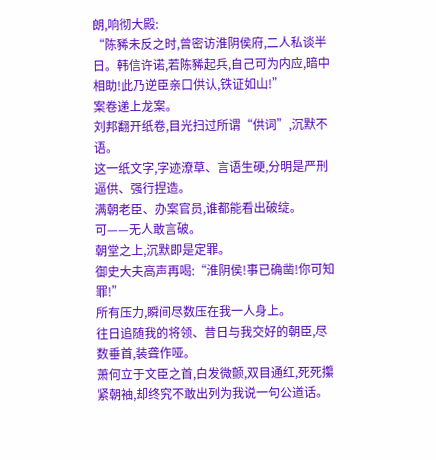朗,响彻大殿:
“陈豨未反之时,曾密访淮阴侯府,二人私谈半日。韩信许诺,若陈豨起兵,自己可为内应,暗中相助!此乃逆臣亲口供认,铁证如山!”
案卷递上龙案。
刘邦翻开纸卷,目光扫过所谓“供词”,沉默不语。
这一纸文字,字迹潦草、言语生硬,分明是严刑逼供、强行捏造。
满朝老臣、办案官员,谁都能看出破绽。
可——无人敢言破。
朝堂之上,沉默即是定罪。
御史大夫高声再喝:“淮阴侯!事已确凿!你可知罪!”
所有压力,瞬间尽数压在我一人身上。
往日追随我的将领、昔日与我交好的朝臣,尽数垂首,装聋作哑。
萧何立于文臣之首,白发微颤,双目通红,死死攥紧朝袖,却终究不敢出列为我说一句公道话。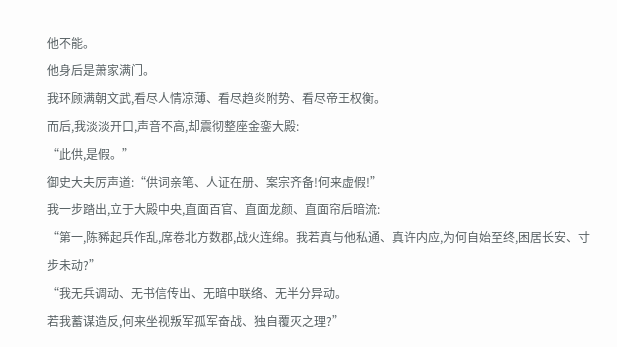他不能。
他身后是萧家满门。
我环顾满朝文武,看尽人情凉薄、看尽趋炎附势、看尽帝王权衡。
而后,我淡淡开口,声音不高,却震彻整座金銮大殿:
“此供,是假。”
御史大夫厉声道:“供词亲笔、人证在册、案宗齐备!何来虚假!”
我一步踏出,立于大殿中央,直面百官、直面龙颜、直面帘后暗流:
“第一,陈豨起兵作乱,席卷北方数郡,战火连绵。我若真与他私通、真许内应,为何自始至终,困居长安、寸步未动?”
“我无兵调动、无书信传出、无暗中联络、无半分异动。
若我蓄谋造反,何来坐视叛军孤军奋战、独自覆灭之理?”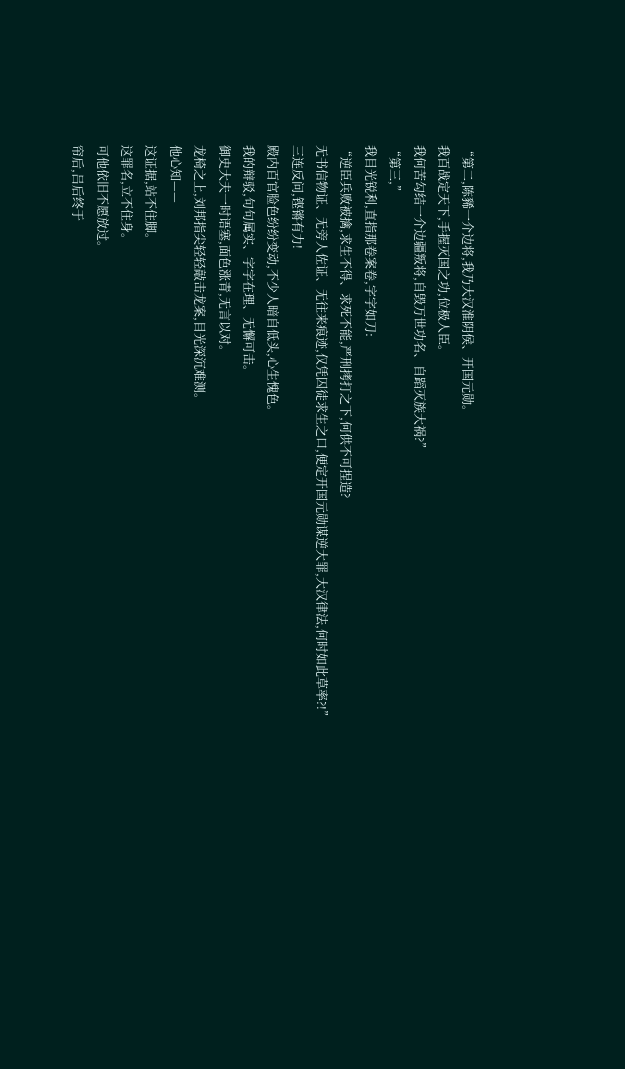“第二,陈豨一介边将,我乃大汉淮阴侯、开国元勋。
我百战定天下,手握灭国之功,位极人臣。
我何苦勾结一介边疆叛将,自毁万世功名、自蹈灭族大祸?”
“第三,”
我目光锐利,直指那卷案卷,字字如刀:
“逆臣兵败被擒,求生不得、求死不能,严刑拷打之下,何供不可捏造?
无书信物证、无旁人佐证、无往来痕迹,仅凭囚徒求生之口,便定开国元勋谋逆大罪,大汉律法,何时如此草率?!”
三连反问,铿锵有力!
殿内百官脸色纷纷变动,不少人暗自低头,心生愧色。
我的辩驳,句句属实、字字在理、无懈可击。
御史大夫一时语塞,面色涨青,无言以对。
龙椅之上,刘邦指尖轻轻敲击龙案,目光深沉难测。
他心知——
这证据,站不住脚。
这罪名,立不住身。
可他依旧不愿放过。
帘后,吕后终于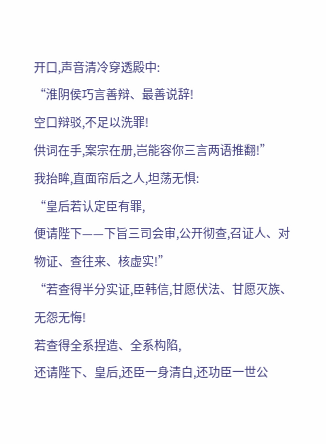开口,声音清冷穿透殿中:
“淮阴侯巧言善辩、最善说辞!
空口辩驳,不足以洗罪!
供词在手,案宗在册,岂能容你三言两语推翻!”
我抬眸,直面帘后之人,坦荡无惧:
“皇后若认定臣有罪,
便请陛下——下旨三司会审,公开彻查,召证人、对物证、查往来、核虚实!”
“若查得半分实证,臣韩信,甘愿伏法、甘愿灭族、无怨无悔!
若查得全系捏造、全系构陷,
还请陛下、皇后,还臣一身清白,还功臣一世公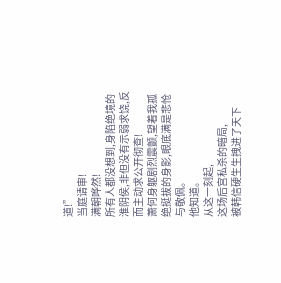道!”
当庭请审!
满朝哗然!
所有人都没想到,身陷绝境的淮阴侯,非但没有示弱求饶,反而主动求公开彻查!
萧何身躯剧烈震颤,望着我孤绝挺拔的身影,眼底满是悲怆与敬佩。
他知道。
从这一刻起,
这场后宫私杀的暗局,
被韩信硬生生拽进了天下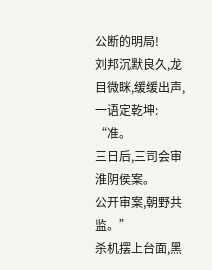公断的明局!
刘邦沉默良久,龙目微眯,缓缓出声,一语定乾坤:
“准。
三日后,三司会审淮阴侯案。
公开审案,朝野共监。”
杀机摆上台面,黑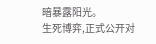暗暴露阳光。
生死博弈,正式公开对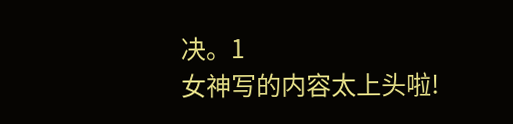决。1
女神写的内容太上头啦!